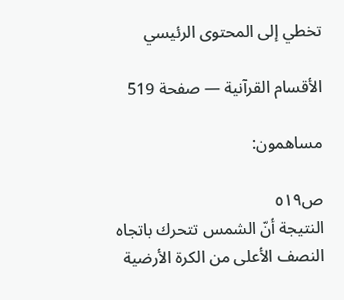تخطي إلى المحتوى الرئيسي

الأقسام القرآنية — صفحة 519

مساهمون:

ص٥١٩
النتيجة أنّ الشمس تتحرك باتجاه النصف الأعلى من الكرة الأرضية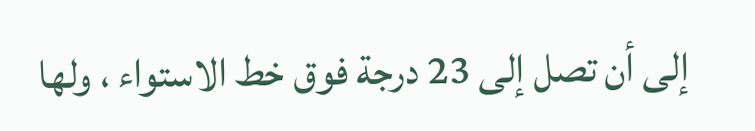إلى أن تصل إلى 23 درجة فوق خط الاستواء ، ولها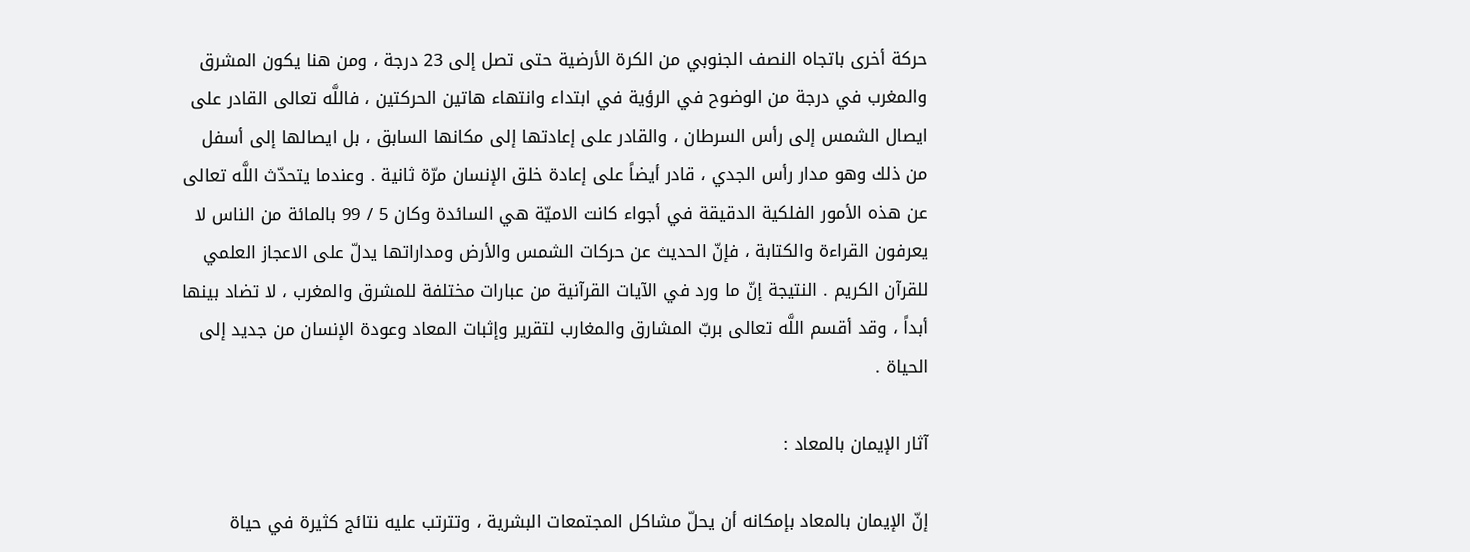حركة أخرى باتجاه النصف الجنوبي من الكرة الأرضية حتى تصل إلى 23 درجة ، ومن هنا يكون المشرق والمغرب في درجة من الوضوح في الرؤية في ابتداء وانتهاء هاتين الحركتين ، فاللَّه تعالى القادر على ايصال الشمس إلى رأس السرطان ، والقادر على إعادتها إلى مكانها السابق ، بل ايصالها إلى أسفل من ذلك وهو مدار رأس الجدي ، قادر أيضاً على إعادة خلق الإنسان مرّة ثانية . وعندما يتحدّث اللَّه تعالى عن هذه الأمور الفلكية الدقيقة في أجواء كانت الاميّة هي السائدة وكان 5 / 99 بالمائة من الناس لا يعرفون القراءة والكتابة ، فإنّ الحديث عن حركات الشمس والأرض ومداراتها يدلّ على الاعجاز العلمي للقرآن الكريم . النتيجة إنّ ما ورد في الآيات القرآنية من عبارات مختلفة للمشرق والمغرب ، لا تضاد بينها أبداً ، وقد أقسم اللَّه تعالى بربّ المشارق والمغارب لتقرير وإثبات المعاد وعودة الإنسان من جديد إلى الحياة .

آثار الإيمان بالمعاد :

إنّ الإيمان بالمعاد بإمكانه أن يحلّ مشاكل المجتمعات البشرية ، وتترتب عليه نتائج كثيرة في حياة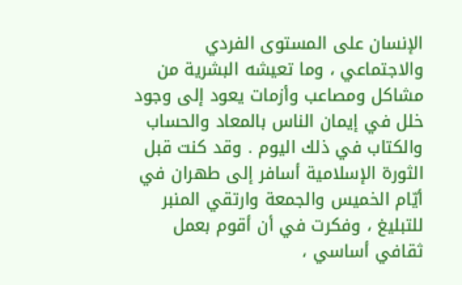الإنسان على المستوى الفردي والاجتماعي ، وما تعيشه البشرية من مشاكل ومصاعب وأزمات يعود إلى وجود خلل في إيمان الناس بالمعاد والحساب والكتاب في ذلك اليوم . وقد كنت قبل الثورة الإسلامية أسافر إلى طهران في أيّام الخميس والجمعة وارتقي المنبر للتبليغ ، وفكرت في أن أقوم بعمل ثقافي أساسي ،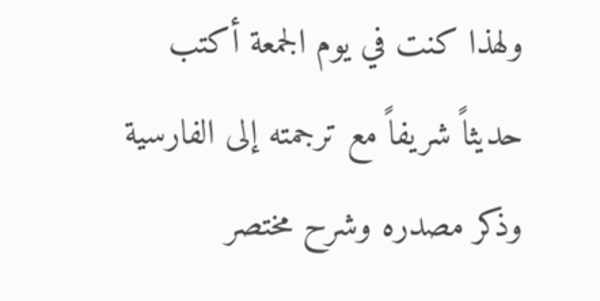ولهذا كنت في يوم الجمعة أكتب حديثاً شريفاً مع ترجمته إلى الفارسية وذكر مصدره وشرح مختصر